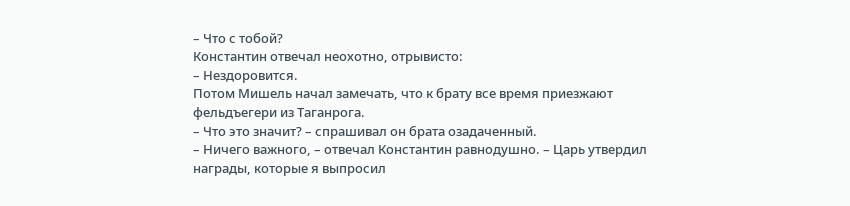– Что с тобой?
Константин отвечал неохотно, отрывисто:
– Нездоровится.
Потом Мишель начал замечать, что к брату все время приезжают фельдъегери из Таганрога.
– Что это значит? – спрашивал он брата озадаченный.
– Ничего важного, – отвечал Константин равнодушно. – Царь утвердил награды, которые я выпросил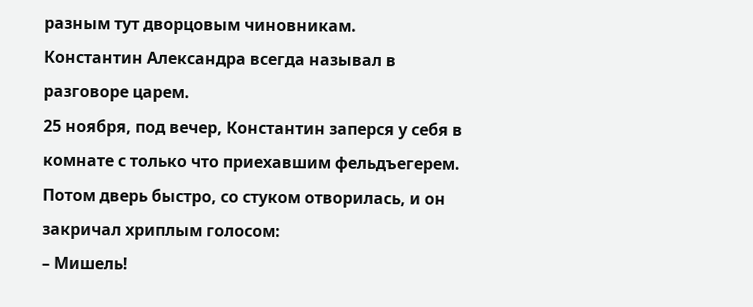разным тут дворцовым чиновникам.
Константин Александра всегда называл в разговоре царем.
25 ноября, под вечер, Константин заперся у себя в комнате с только что приехавшим фельдъегерем. Потом дверь быстро, со стуком отворилась, и он закричал хриплым голосом:
– Мишель!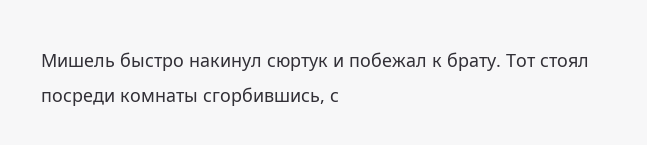Мишель быстро накинул сюртук и побежал к брату. Тот стоял посреди комнаты сгорбившись, с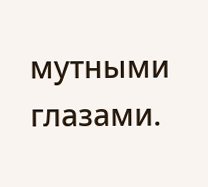мутными глазами.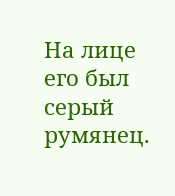На лице его был серый румянец.